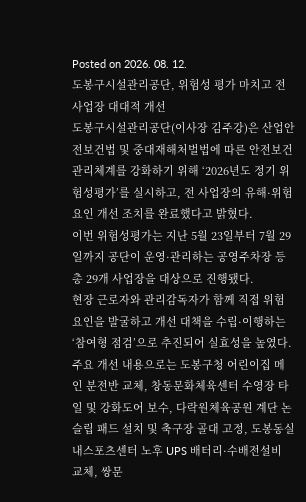Posted on 2026. 08. 12.
도봉구시설관리공단, 위험성 평가 마치고 전 사업장 대대적 개선
도봉구시설관리공단(이사장 김주강)은 산업안전보건법 및 중대재해처벌법에 따른 안전보건관리체계를 강화하기 위해 ‘2026년도 정기 위험성평가’를 실시하고, 전 사업장의 유해·위험요인 개선 조치를 완료했다고 밝혔다.
이번 위험성평가는 지난 5월 23일부터 7월 29일까지 공단이 운영·관리하는 공영주차장 등 총 29개 사업장을 대상으로 진행됐다.
현장 근로자와 관리감독자가 함께 직접 위험요인을 발굴하고 개선 대책을 수립·이행하는 ‘참여형 점검’으로 추진되어 실효성을 높였다.
주요 개선 내용으로는 도봉구청 어린이집 메인 분전반 교체, 창동문화체육센터 수영장 타일 및 강화도어 보수, 다락원체육공원 계단 논슬립 패드 설치 및 축구장 골대 고정, 도봉동실내스포츠센터 노후 UPS 배터리·수배전설비 교체, 쌍문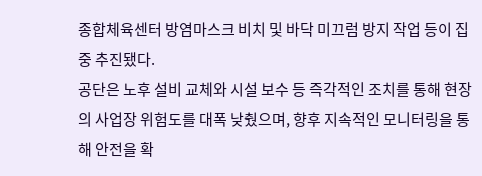종합체육센터 방염마스크 비치 및 바닥 미끄럼 방지 작업 등이 집중 추진됐다.
공단은 노후 설비 교체와 시설 보수 등 즉각적인 조치를 통해 현장의 사업장 위험도를 대폭 낮췄으며, 향후 지속적인 모니터링을 통해 안전을 확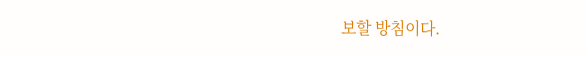보할 방침이다.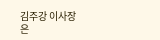김주강 이사장은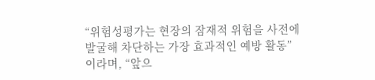“위험성평가는 현장의 잠재적 위험을 사전에 발굴해 차단하는 가장 효과적인 예방 활동”이라며, “앞으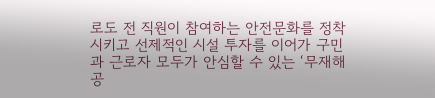로도 전 직원이 참여하는 안전문화를 정착시키고 선제적인 시설 투자를 이어가 구민과 근로자 모두가 안심할 수 있는 ‘무재해 공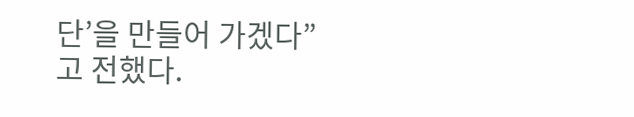단’을 만들어 가겠다”고 전했다.